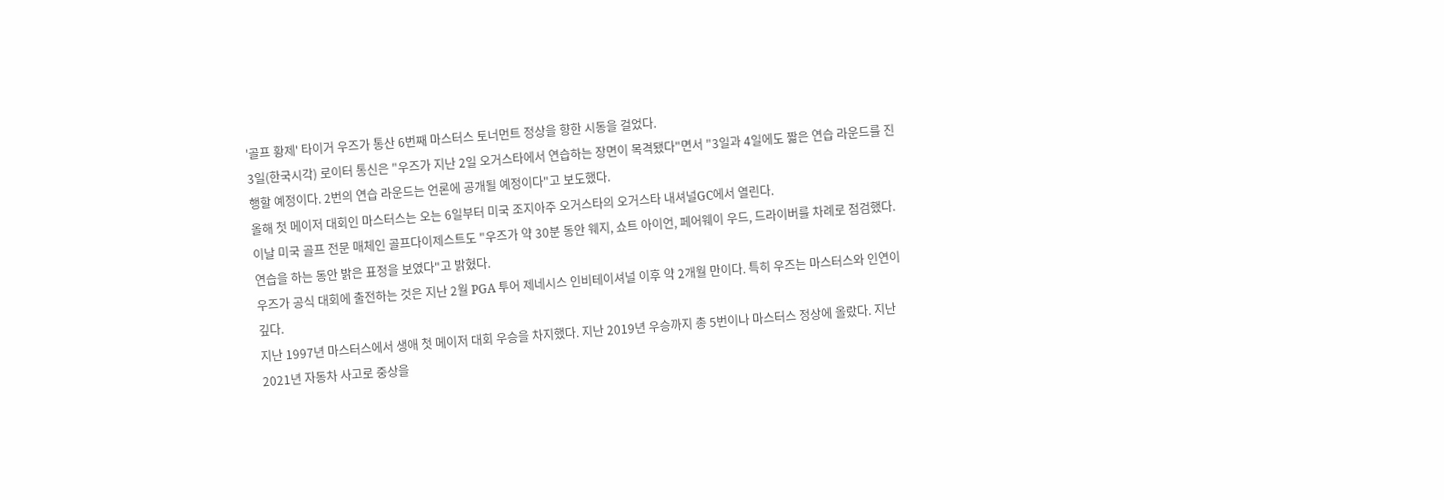'골프 황제' 타이거 우즈가 통산 6번째 마스터스 토너먼트 정상을 향한 시동을 걸었다.
3일(한국시각) 로이터 통신은 "우즈가 지난 2일 오거스타에서 연습하는 장면이 목격됐다"면서 "3일과 4일에도 짧은 연습 라운드를 진행할 예정이다. 2번의 연습 라운드는 언론에 공개될 예정이다"고 보도했다.
올해 첫 메이저 대회인 마스터스는 오는 6일부터 미국 조지아주 오거스타의 오거스타 내셔널GC에서 열린다.
이날 미국 골프 전문 매체인 골프다이제스트도 "우즈가 약 30분 동안 웨지, 쇼트 아이언, 페어웨이 우드, 드라이버를 차례로 점검했다. 연습을 하는 동안 밝은 표정을 보였다"고 밝혔다.
우즈가 공식 대회에 출전하는 것은 지난 2월 PGA 투어 제네시스 인비테이셔널 이후 약 2개월 만이다. 특히 우즈는 마스터스와 인연이 깊다.
지난 1997년 마스터스에서 생애 첫 메이저 대회 우승을 차지했다. 지난 2019년 우승까지 총 5번이나 마스터스 정상에 올랐다. 지난 2021년 자동차 사고로 중상을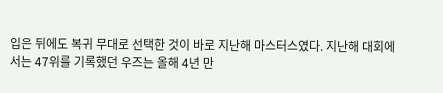입은 뒤에도 복귀 무대로 선택한 것이 바로 지난해 마스터스였다. 지난해 대회에서는 47위를 기록했던 우즈는 올해 4년 만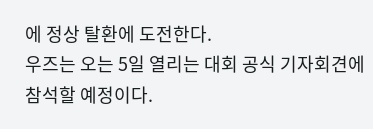에 정상 탈환에 도전한다.
우즈는 오는 5일 열리는 대회 공식 기자회견에 참석할 예정이다.